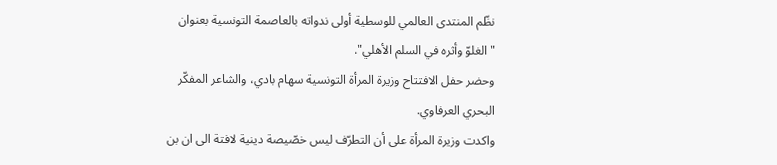نظّم المنتدى العالمي للوسطية أولى ندواته بالعاصمة التونسية بعنوان "الغلوّ وأثره في السلم الأهلي".
وحضر حفل الافتتاح وزيرة المرأة التونسية سهام بادي، والشاعر المفكّر البحري العرفاوي.
واكدت وزيرة المرأة على أن التطرّف ليس خصّيصة دينية لافتة الى ان بن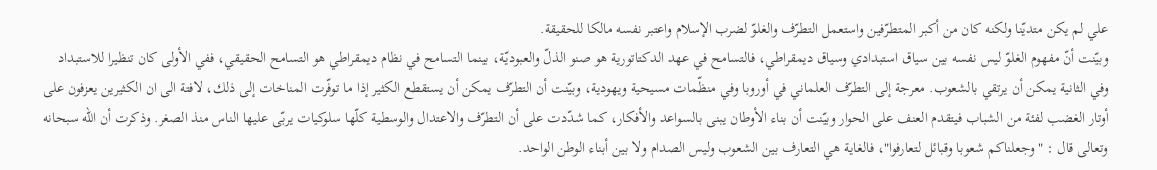علي لم يكن متديّنا ولكنه كان من أكبر المتطرّفين واستعمل التطرّف والغلوّ لضرب الإسلام واعتبر نفسه مالكا للحقيقة.
وبيّنت أنّ مفهوم الغلوّ ليس نفسه بين سياق استبدادي وسياق ديمقراطي، فالتسامح في عهد الدكتاتورية هو صنو الذلّ والعبوديّة، بينما التسامح في نظام ديمقراطي هو التسامح الحقيقي، ففي الأولى كان تنظيرا للاستبداد وفي الثانية يمكن أن يرتقي بالشعوب. معرجة إلى التطرّف العلماني في أوروبا وفي منظّمات مسيحية ويهودية، وبيّنت أن التطرّف يمكن أن يستقطع الكثير إذا ما توفّرت المناخات إلى ذلك، لافتة الى ان الكثيرين يعزفون على أوتار الغضب لفئة من الشباب فيتقدم العنف على الحوار وبيّنت أن بناء الأوطان يبنى بالسواعد والأفكار، كما شدّدت على أن التطرّف والاعتدال والوسطية كلّها سلوكيات يربّى عليها الناس منذ الصغر. وذكرت أن الله سبحانه وتعالى قال : "وجعلناكم شعوبا وقبائل لتعارفوا"، فالغاية هي التعارف بين الشعوب وليس الصدام ولا بين أبناء الوطن الواحد.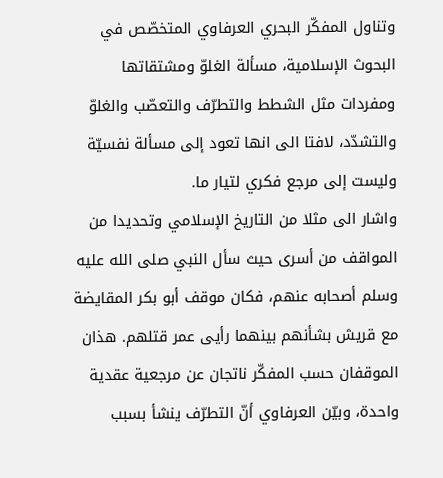وتناول المفكّر البحري العرفاوي المتخصّص في البحوث الإسلامية، مسألة الغلوّ ومشتقاتها ومفردات مثل الشطط والتطرّف والتعصّب والغلوّ والتشدّد، لافتا الى انها تعود إلى مسألة نفسيّة وليست إلى مرجع فكري لتيار ما.
واشار الى مثلا من التاريخ الإسلامي وتحديدا من المواقف من أسرى حيث سأل النبي صلى الله عليه وسلم أصحابه عنهم، فكان موقف أبو بكر المقايضة مع قريش بشأنهم بينهما رأيى عمر قتلهم. هذان الموقفان حسب المفكّر ناتجان عن مرجعية عقدية واحدة، وبيّن العرفاوي أنّ التطرّف ينشأ بسبب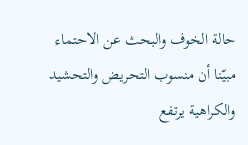حالة الخوف والبحث عن الاحتماء مبيّنا أن منسوب التحريض والتحشيد والكراهية يرتفع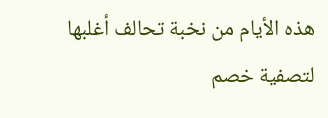هذه الأيام من نخبة تحالف أغلبها لتصفية خصم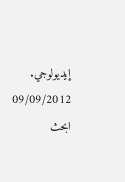إيديولوجي.
09/09/2012
ابحث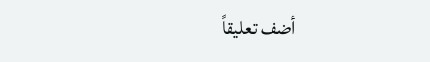أضف تعليقاً